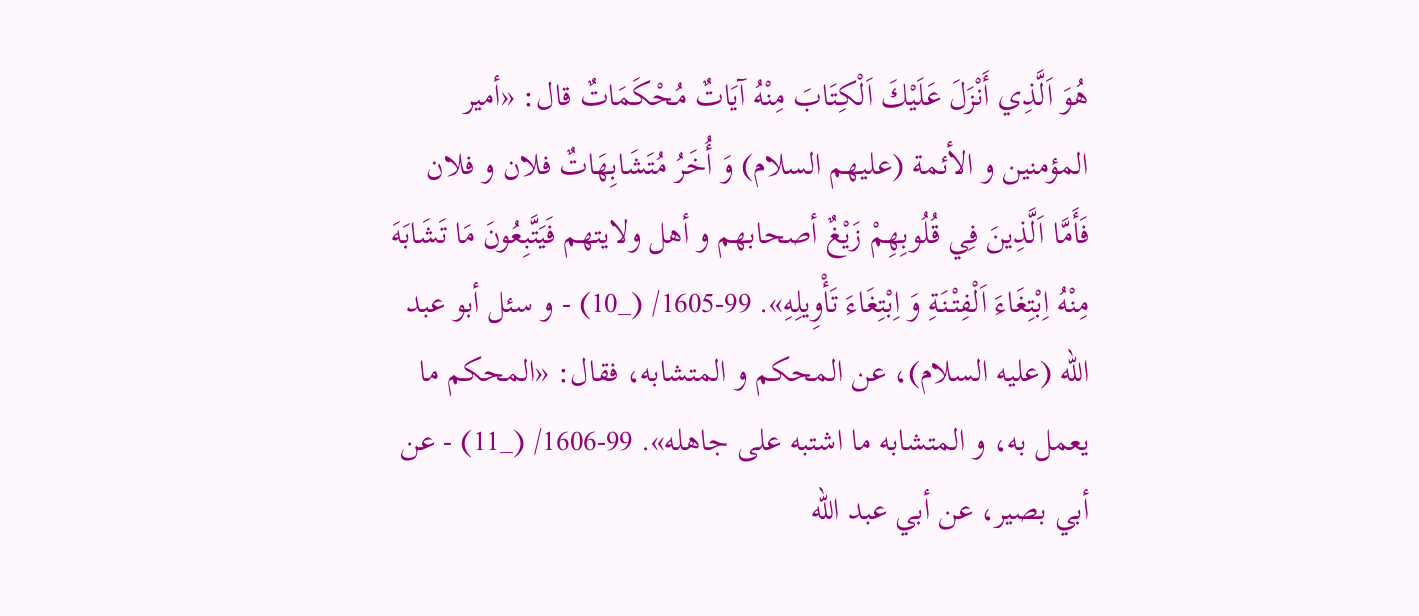هُوَ اَلَّذِي أَنْزَلَ عَلَيْكَ اَلْكِتَابَ مِنْهُ آيَاتٌ مُحْكَمَاتٌ قال: «أمير المؤمنين و الأئمة (عليهم السلام) وَ أُخَرُ مُتَشَابِهَاتٌ فلان و فلان فَأَمَّا اَلَّذِينَ فِي قُلُوبِهِمْ زَيْغٌ أصحابهم و أهل ولايتهم فَيَتَّبِعُونَ مَا تَشَابَهَ مِنْهُ اِبْتِغَاءَ اَلْفِتْنَةِ وَ اِبْتِغَاءَ تَأْوِيلِهِ». 99-1605/ (_10) - و سئل أبو عبد الله (عليه السلام)، عن المحكم و المتشابه، فقال: «المحكم ما يعمل به، و المتشابه ما اشتبه على جاهله». 99-1606/ (_11) - عن أبي بصير، عن أبي عبد الله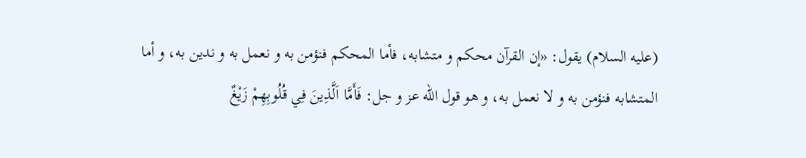(عليه السلام) يقول: «إن القرآن محكم و متشابه، فأما المحكم فنؤمن به و نعمل به و ندين به، و أما المتشابه فنؤمن به و لا نعمل به، و هو قول الله عز و جل: فَأَمَّا اَلَّذِينَ فِي قُلُوبِهِمْ زَيْغٌ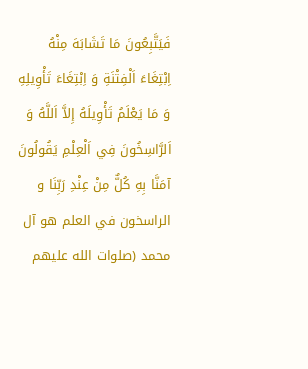فَيَتَّبِعُونَ مَا تَشَابَهَ مِنْهُ اِبْتِغَاءَ اَلْفِتْنَةِ وَ اِبْتِغَاءَ تَأْوِيلِهِ وَ مَا يَعْلَمُ تَأْوِيلَهُ إِلاَّ اَللَّهُ وَ اَلرَّاسِخُونَ فِي اَلْعِلْمِ يَقُولُونَ آمَنَّا بِهِ كُلٌّ مِنْ عِنْدِ رَبِّنَا و الراسخون في العلم هو آل محمد (صلوات الله عليهم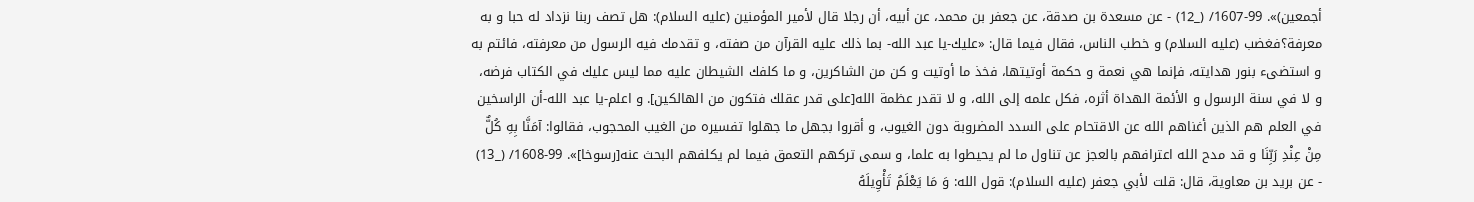أجمعين)». 99-1607/ (_12) - عن مسعدة بن صدقة، عن جعفر بن محمد، عن أبيه، أن رجلا قال لأمير المؤمنين (عليه السلام): هل تصف ربنا نزداد له حبا و به معرفة؟فغضب (عليه السلام) و خطب الناس، فقال فيما قال: «عليك-يا عبد الله- بما ذلك عليه القرآن من صفته، و تقدمك فيه الرسول من معرفته، فائتم به و استضىء بنور هدايته، فإنما هي نعمة و حكمة أوتيتها، فخذ ما أوتيت و كن من الشاكرين، و ما كلفك الشيطان عليه مما ليس عليك في الكتاب فرضه، و لا في سنة الرسول و الأئمة الهداة أثره، فكل علمه إلى الله، و لا تقدر عظمة الله[على قدر عقلك فتكون من الهالكين]. و اعلم-يا عبد الله-أن الراسخين في العلم هم الذين أغناهم الله عن الاقتحام على السدد المضروبة دون الغيوب، و أقروا بجهل ما جهلوا تفسيره من الغيب المحجوب، فقالوا: آمَنَّا بِهِ كُلٌّ مِنْ عِنْدِ رَبِّنَا و قد مدح الله اعترافهم بالعجز عن تناول ما لم يحيطوا به علما، و سمى تركهم التعمق فيما لم يكلفهم البحث عنه[رسوخا]». 99-1608/ (_13) - عن بريد بن معاوية، قال: قلت لأبي جعفر (عليه السلام): قول الله: وَ مَا يَعْلَمُ تَأْوِيلَهُ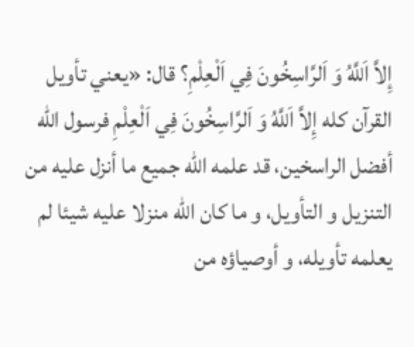إِلاَّ اَللَّهُ وَ اَلرَّاسِخُونَ فِي اَلْعِلْمِ؟ قال: «يعني تأويل القرآن كله إِلاَّ اَللَّهُ وَ اَلرَّاسِخُونَ فِي اَلْعِلْمِ فرسول الله أفضل الراسخين، قد علمه الله جميع ما أنزل عليه من التنزيل و التأويل، و ما كان الله منزلا عليه شيئا لم يعلمه تأويله، و أوصياؤه من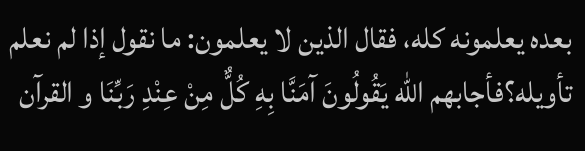بعده يعلمونه كله، فقال الذين لا يعلمون: ما نقول إذا لم نعلم تأويله؟فأجابهم الله يَقُولُونَ آمَنَّا بِهِ كُلٌّ مِنْ عِنْدِ رَبِّنَا و القرآن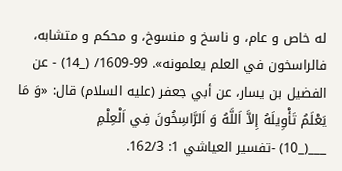له خاص و عام، و ناسخ و منسوخ، و محكم و متشابه، فالراسخون في العلم يعلمونه». 99-1609/ (_14) - عن الفضيل بن يسار، عن أبي جعفر (عليه السلام) قال: «وَ مَا يَعْلَمُ تَأْوِيلَهُ إِلاَّ اَللَّهُ وَ اَلرَّاسِخُونَ فِي اَلْعِلْمِ
___(_10) -تفسير العياشي 1: 162/3.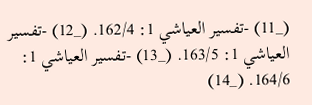(_11) -تفسير العياشي 1: 162/4. (_12) -تفسير العياشي 1: 163/5. (_13) -تفسير العياشي 1: 164/6. (_14)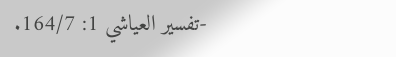-تفسير العياشي 1: 164/7.